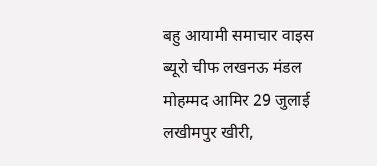बहु आयामी समाचार वाइस ब्यूरो चीफ लखनऊ मंडल मोहम्मद आमिर 29 जुलाई
लखीमपुर खीरी,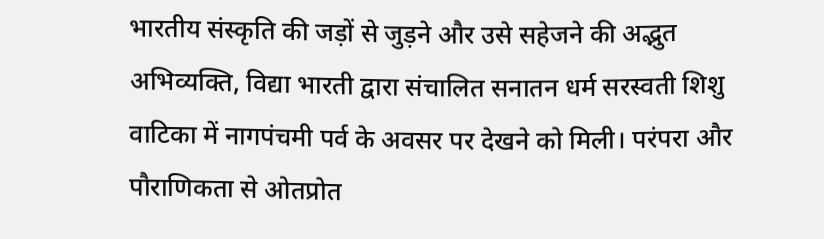भारतीय संस्कृति की जड़ों से जुड़ने और उसे सहेजने की अद्भुत अभिव्यक्ति, विद्या भारती द्वारा संचालित सनातन धर्म सरस्वती शिशु वाटिका में नागपंचमी पर्व के अवसर पर देखने को मिली। परंपरा और पौराणिकता से ओतप्रोत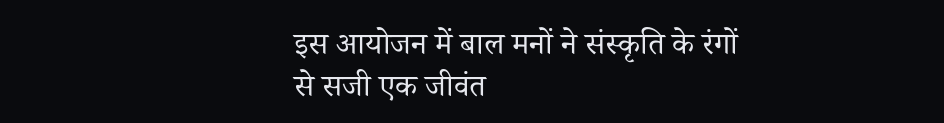इस आयोजन में बाल मनों ने संस्कृति के रंगों से सजी एक जीवंत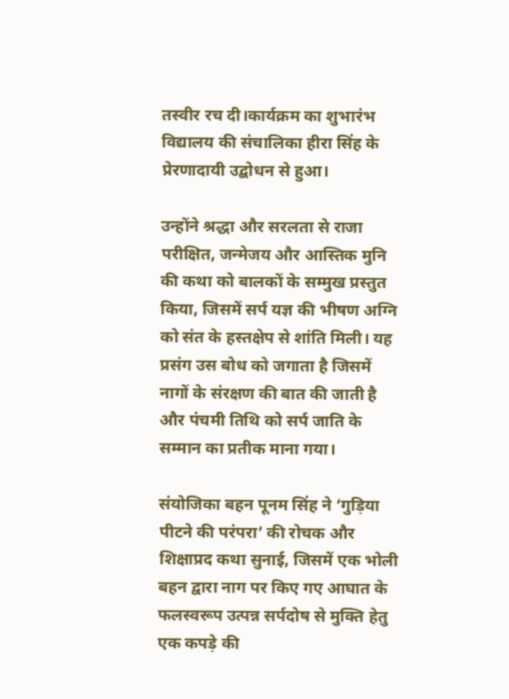तस्वीर रच दी।कार्यक्रम का शुभारंभ विद्यालय की संचालिका हीरा सिंह के प्रेरणादायी उद्बोधन से हुआ।

उन्होंने श्रद्धा और सरलता से राजा परीक्षित, जन्मेजय और आस्तिक मुनि की कथा को बालकों के सम्मुख प्रस्तुत किया, जिसमें सर्प यज्ञ की भीषण अग्नि को संत के हस्तक्षेप से शांति मिली। यह प्रसंग उस बोध को जगाता है जिसमें नागों के संरक्षण की बात की जाती है और पंचमी तिथि को सर्प जाति के सम्मान का प्रतीक माना गया।

संयोजिका बहन पूनम सिंह ने ‘गुड़िया पीटने की परंपरा’ की रोचक और शिक्षाप्रद कथा सुनाई, जिसमें एक भोली बहन द्वारा नाग पर किए गए आघात के फलस्वरूप उत्पन्न सर्पदोष से मुक्ति हेतु एक कपड़े की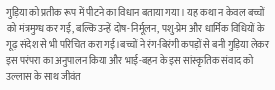गुड़िया को प्रतीक रूप में पीटने का विधान बताया गया। यह कथा न केवल बच्चों को मंत्रमुग्ध कर गई, बल्कि उन्हें दोष-निर्मूलन, पशु-प्रेम और धार्मिक विधियों के गूढ़ संदेश से भी परिचित करा गई।बच्चों ने रंग-बिरंगी कपड़ों से बनी गुड़िया लेकर इस परंपरा का अनुपालन किया और भाई-बहन के इस सांस्कृतिक संवाद को उल्लास के साथ जीवंत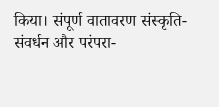किया। संपूर्ण वातावरण संस्कृति-संवर्धन और परंपरा-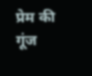प्रेम की गूंज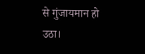से गुंजायमान हो उठा।